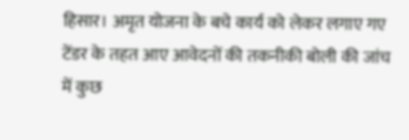हिसार। अमृत योजना के बचे कार्य को लेकर लगाए गए टेंडर के तहत आए आवेदनों की तकनीकी बोली की जांच में कुछ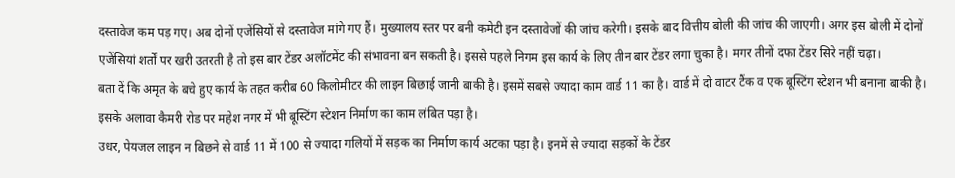दस्तावेज कम पड़ गए। अब दोनों एजेंसियों से दस्तावेज मांगे गए हैं। मुख्यालय स्तर पर बनी कमेटी इन दस्तावेजों की जांच करेगी। इसके बाद वित्तीय बोली की जांच की जाएगी। अगर इस बोली में दोनों एजेंसियां शर्तों पर खरी उतरती है तो इस बार टेंडर अलॉटमेंट की संभावना बन सकती है। इससे पहले निगम इस कार्य के लिए तीन बार टेंडर लगा चुका है। मगर तीनों दफा टेंडर सिरे नहीं चढ़ा।
बता दें कि अमृत के बचे हुए कार्य के तहत करीब 60 किलोमीटर की लाइन बिछाई जानी बाकी है। इसमें सबसे ज्यादा काम वार्ड 11 का है। वार्ड में दो वाटर टैंक व एक बूस्टिंग स्टेशन भी बनाना बाकी है। इसके अलावा कैमरी रोड पर महेश नगर में भी बूस्टिंग स्टेशन निर्माण का काम लंबित पड़ा है।
उधर, पेयजल लाइन न बिछने से वार्ड 11 में 100 से ज्यादा गलियों में सड़क का निर्माण कार्य अटका पड़ा है। इनमें से ज्यादा सड़कों के टेंडर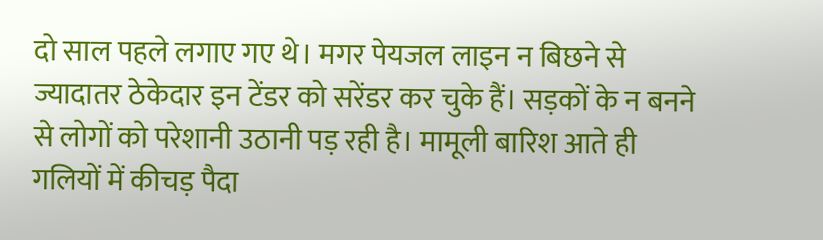दो साल पहले लगाए गए थे। मगर पेयजल लाइन न बिछने से ज्यादातर ठेकेदार इन टेंडर को सरेंडर कर चुके हैं। सड़कों के न बनने से लोगों को परेशानी उठानी पड़ रही है। मामूली बारिश आते ही गलियों में कीचड़ पैदा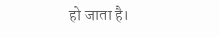हो जाता है।